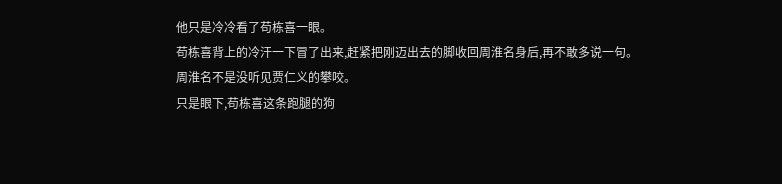他只是冷冷看了苟栋喜一眼。
苟栋喜背上的冷汗一下冒了出来,赶紧把刚迈出去的脚收回周淮名身后,再不敢多说一句。
周淮名不是没听见贾仁义的攀咬。
只是眼下,苟栋喜这条跑腿的狗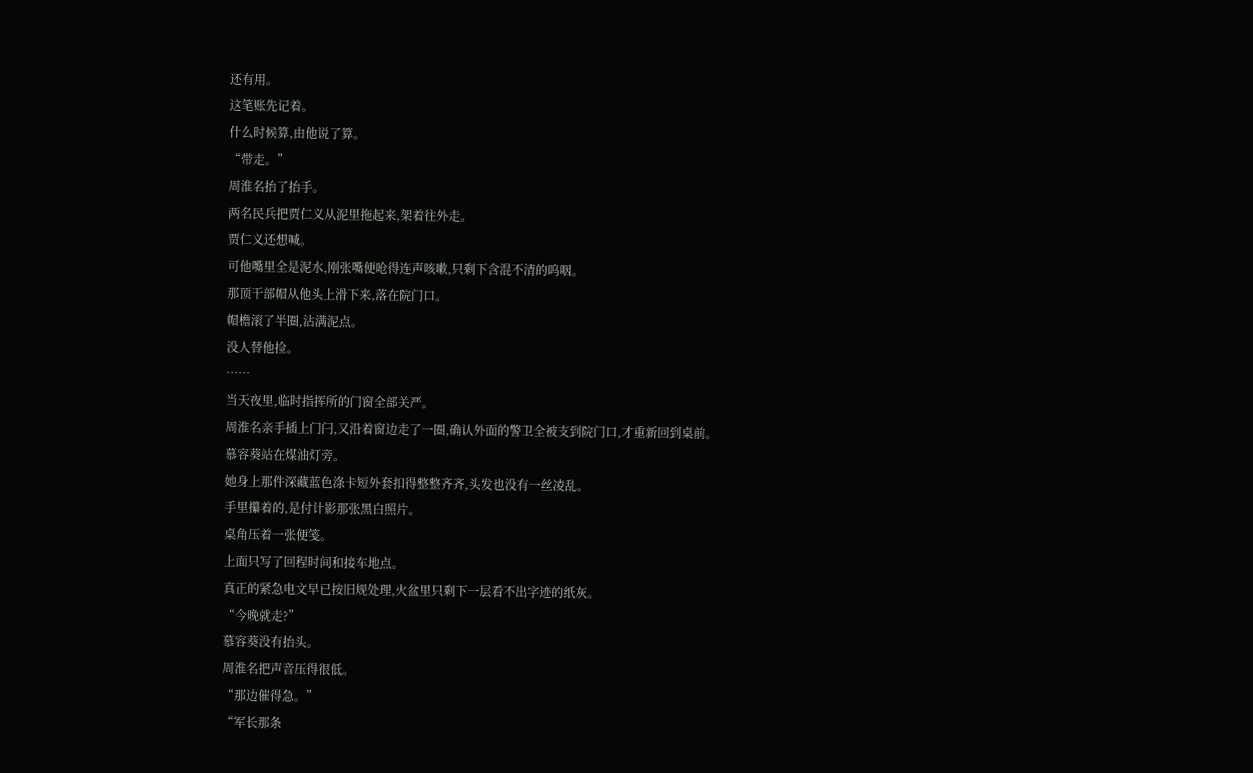还有用。
这笔账先记着。
什么时候算,由他说了算。
“带走。”
周淮名抬了抬手。
两名民兵把贾仁义从泥里拖起来,架着往外走。
贾仁义还想喊。
可他嘴里全是泥水,刚张嘴便呛得连声咳嗽,只剩下含混不清的呜咽。
那顶干部帽从他头上滑下来,落在院门口。
帽檐滚了半圈,沾满泥点。
没人替他捡。
……
当天夜里,临时指挥所的门窗全部关严。
周淮名亲手插上门闩,又沿着窗边走了一圈,确认外面的警卫全被支到院门口,才重新回到桌前。
慕容葵站在煤油灯旁。
她身上那件深藏蓝色涤卡短外套扣得整整齐齐,头发也没有一丝凌乱。
手里攥着的,是付计影那张黑白照片。
桌角压着一张便笺。
上面只写了回程时间和接车地点。
真正的紧急电文早已按旧规处理,火盆里只剩下一层看不出字迹的纸灰。
“今晚就走?”
慕容葵没有抬头。
周淮名把声音压得很低。
“那边催得急。”
“军长那条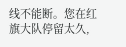线不能断。您在红旗大队停留太久,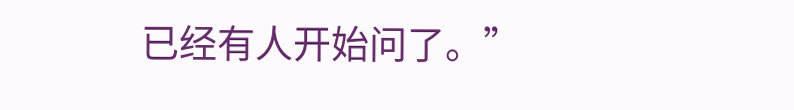已经有人开始问了。”